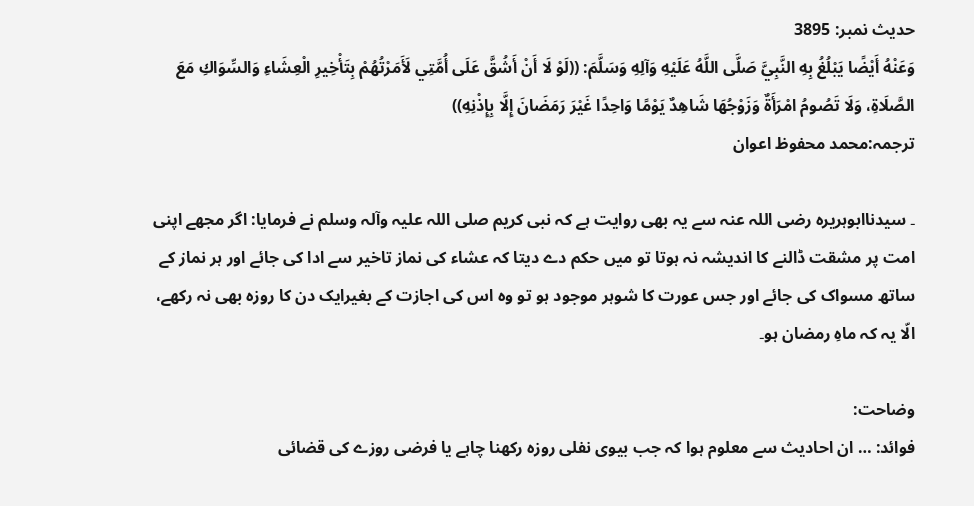حدیث نمبر: 3895
وَعَنْهُ أَيْضًا يَبْلُغُ بِهِ النَّبِيَّ صَلَّى اللَّهُ عَلَيْهِ وَآلِهِ وَسَلَّمَ: ((لَوْ لَا أَنْ أَشُقَّ عَلَى أُمَّتِي لَأَمَرْتُهُمْ بِتَأْخِيرِ الْعِشَاءِ وَالسِّوَاكِ مَعَ الصَّلَاةِ، وَلَا تَصُومُ امْرَأَةٌ وَزَوْجُهَا شَاهِدٌ يَوْمًا وَاحِدًا غَيْرَ رَمَضَانَ إِلَّا بِإِذْنِهِ))
ترجمہ:محمد محفوظ اعوان

۔ سیدناابوہریرہ رضی اللہ عنہ سے یہ بھی روایت ہے کہ نبی کریم صلی اللہ علیہ وآلہ وسلم نے فرمایا: اگر مجھے اپنی امت پر مشقت ڈالنے کا اندیشہ نہ ہوتا تو میں حکم دے دیتا کہ عشاء کی نماز تاخیر سے ادا کی جائے اور ہر نماز کے ساتھ مسواک کی جائے اور جس عورت کا شوہر موجود ہو تو وہ اس کی اجازت کے بغیرایک دن کا روزہ بھی نہ رکھے، الّا یہ کہ ماہِ رمضان ہو۔

وضاحت:
فوائد: … ان احادیث سے معلوم ہوا کہ جب بیوی نفلی روزہ رکھنا چاہے یا فرضی روزے کی قضائی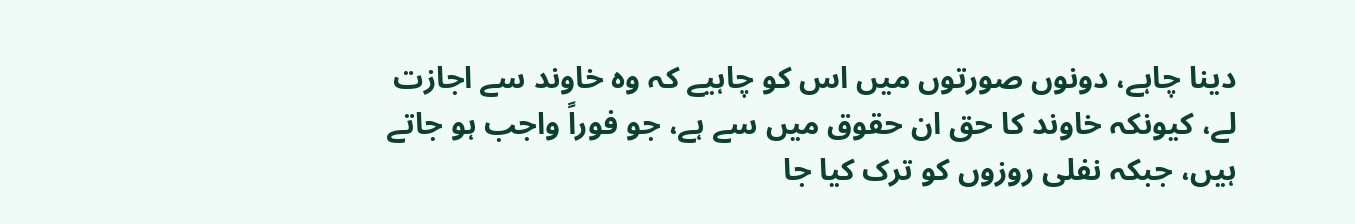دینا چاہے، دونوں صورتوں میں اس کو چاہیے کہ وہ خاوند سے اجازت لے، کیونکہ خاوند کا حق ان حقوق میں سے ہے، جو فوراً واجب ہو جاتے ہیں، جبکہ نفلی روزوں کو ترک کیا جا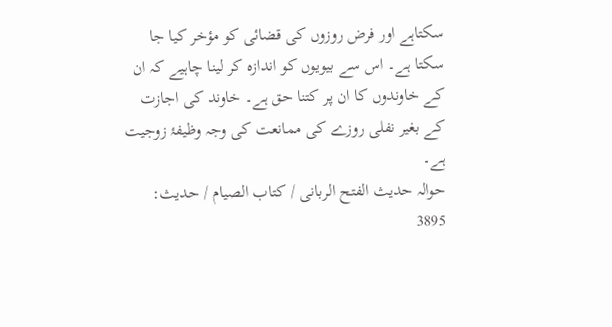سکتاہے اور فرض روزوں کی قضائی کو مؤخر کیا جا سکتا ہے۔ اس سے بیویوں کو اندازہ کر لینا چاہیے کہ ان کے خاوندوں کا ان پر کتنا حق ہے۔ خاوند کی اجازت کے بغیر نفلی روزے کی ممانعت کی وجہ وظیفۂ زوجیت ہے۔
حوالہ حدیث الفتح الربانی / كتاب الصيام / حدیث: 3895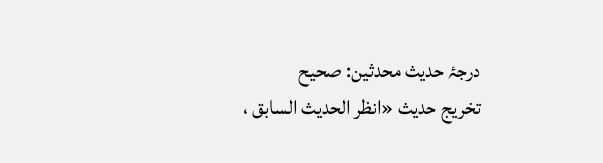درجۂ حدیث محدثین: صحیح
تخریج حدیث «انظر الحديث السابق ،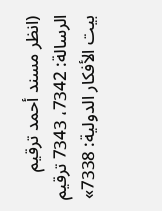(انظر مسند أحمد ترقيم الرسالة: 7342، 7343 ترقیم بيت الأفكار الدولية: 7338»